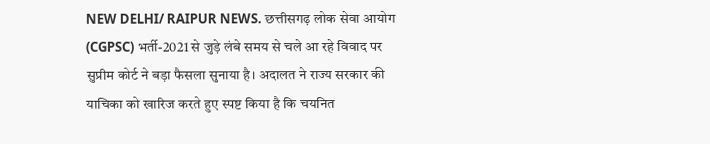NEW DELHI/ RAIPUR NEWS. छत्तीसगढ़ लोक सेवा आयोग (CGPSC) भर्ती-2021 से जुड़े लंबे समय से चले आ रहे विवाद पर सुप्रीम कोर्ट ने बड़ा फैसला सुनाया है। अदालत ने राज्य सरकार की याचिका को खारिज करते हुए स्पष्ट किया है कि चयनित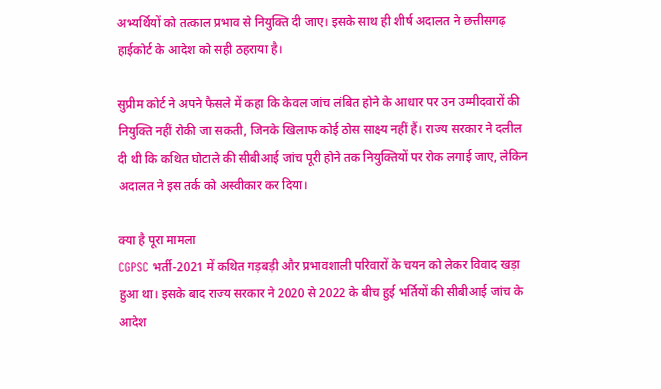अभ्यर्थियों को तत्काल प्रभाव से नियुक्ति दी जाए। इसके साथ ही शीर्ष अदालत ने छत्तीसगढ़ हाईकोर्ट के आदेश को सही ठहराया है।

सुप्रीम कोर्ट ने अपने फैसले में कहा कि केवल जांच लंबित होने के आधार पर उन उम्मीदवारों की नियुक्ति नहीं रोकी जा सकती, जिनके खिलाफ कोई ठोस साक्ष्य नहीं हैं। राज्य सरकार ने दलील दी थी कि कथित घोटाले की सीबीआई जांच पूरी होने तक नियुक्तियों पर रोक लगाई जाए, लेकिन अदालत ने इस तर्क को अस्वीकार कर दिया।

क्या है पूरा मामला
CGPSC भर्ती-2021 में कथित गड़बड़ी और प्रभावशाली परिवारों के चयन को लेकर विवाद खड़ा हुआ था। इसके बाद राज्य सरकार ने 2020 से 2022 के बीच हुई भर्तियों की सीबीआई जांच के आदेश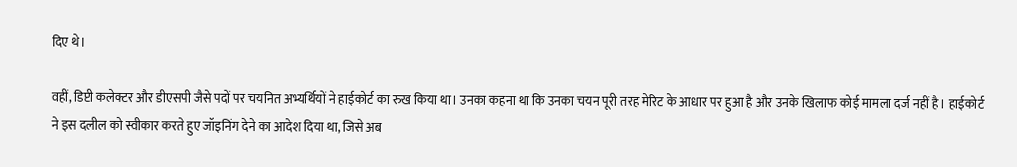दिए थे।

वहीं, डिप्टी कलेक्टर और डीएसपी जैसे पदों पर चयनित अभ्यर्थियों ने हाईकोर्ट का रुख किया था। उनका कहना था कि उनका चयन पूरी तरह मेरिट के आधार पर हुआ है और उनके खिलाफ कोई मामला दर्ज नहीं है। हाईकोर्ट ने इस दलील को स्वीकार करते हुए जॉइनिंग देने का आदेश दिया था, जिसे अब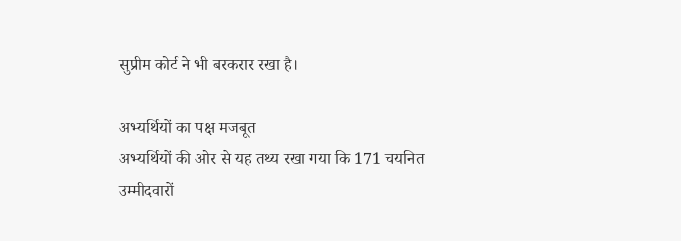सुप्रीम कोर्ट ने भी बरकरार रखा है।

अभ्यर्थियों का पक्ष मजबूत
अभ्यर्थियों की ओर से यह तथ्य रखा गया कि 171 चयनित उम्मीदवारों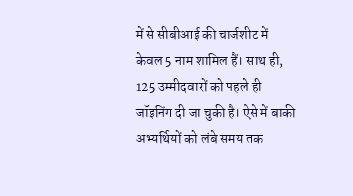में से सीबीआई की चार्जशीट में केवल 5 नाम शामिल हैं। साथ ही, 125 उम्मीदवारों को पहले ही जॉइनिंग दी जा चुकी है। ऐसे में बाकी अभ्यर्थियों को लंबे समय तक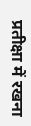प्रतीक्षा में रखना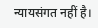न्यायसंगत नहीं है।